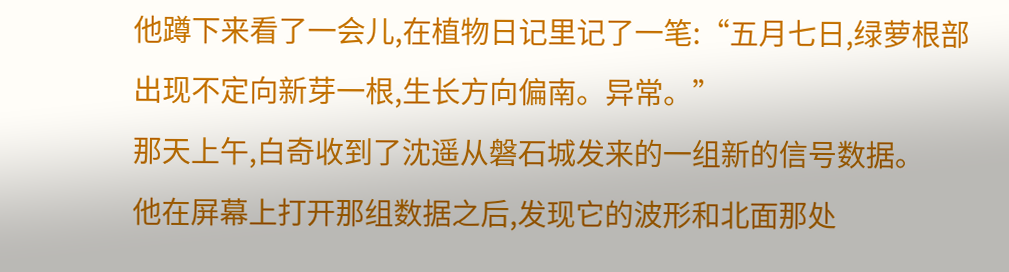他蹲下来看了一会儿,在植物日记里记了一笔:“五月七日,绿萝根部出现不定向新芽一根,生长方向偏南。异常。”
那天上午,白奇收到了沈遥从磐石城发来的一组新的信号数据。
他在屏幕上打开那组数据之后,发现它的波形和北面那处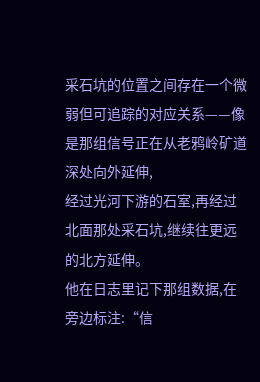采石坑的位置之间存在一个微弱但可追踪的对应关系——像是那组信号正在从老鸦岭矿道深处向外延伸,
经过光河下游的石室,再经过北面那处采石坑,继续往更远的北方延伸。
他在日志里记下那组数据,在旁边标注:“信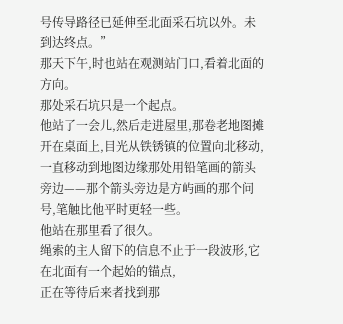号传导路径已延伸至北面采石坑以外。未到达终点。”
那天下午,时也站在观测站门口,看着北面的方向。
那处采石坑只是一个起点。
他站了一会儿,然后走进屋里,那卷老地图摊开在桌面上,目光从铁锈镇的位置向北移动,
一直移动到地图边缘那处用铅笔画的箭头旁边——那个箭头旁边是方屿画的那个问号,笔触比他平时更轻一些。
他站在那里看了很久。
绳索的主人留下的信息不止于一段波形,它在北面有一个起始的锚点,
正在等待后来者找到那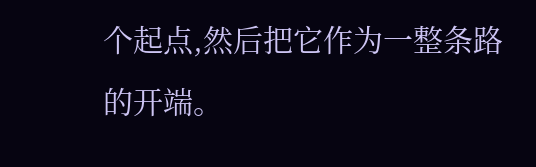个起点,然后把它作为一整条路的开端。